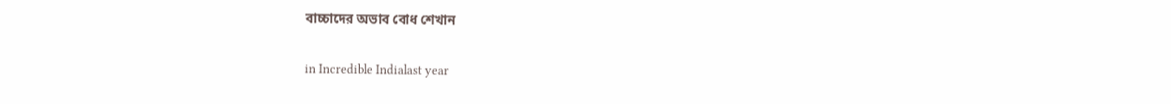বাচ্চাদের অভাব বোধ শেখান

in Incredible Indialast year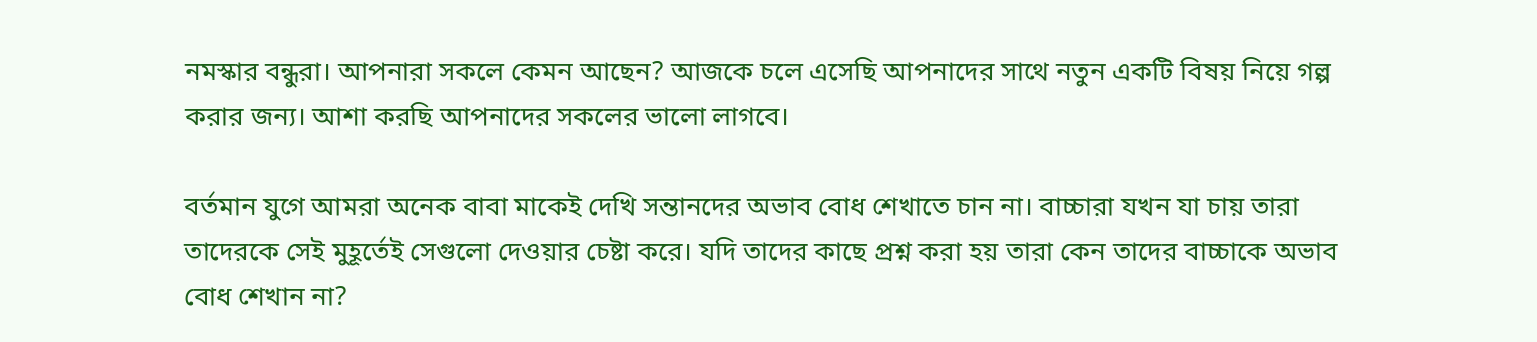নমস্কার বন্ধুরা। আপনারা সকলে কেমন আছেন? আজকে চলে এসেছি আপনাদের সাথে নতুন একটি বিষয় নিয়ে গল্প করার জন্য। আশা করছি আপনাদের সকলের ভালো লাগবে।

বর্তমান যুগে আমরা অনেক বাবা মাকেই দেখি সন্তানদের অভাব বোধ শেখাতে চান না। বাচ্চারা যখন যা চায় তারা তাদেরকে সেই মুহূর্তেই সেগুলো দেওয়ার চেষ্টা করে। যদি তাদের কাছে প্রশ্ন করা হয় তারা কেন তাদের বাচ্চাকে অভাব বোধ শেখান না?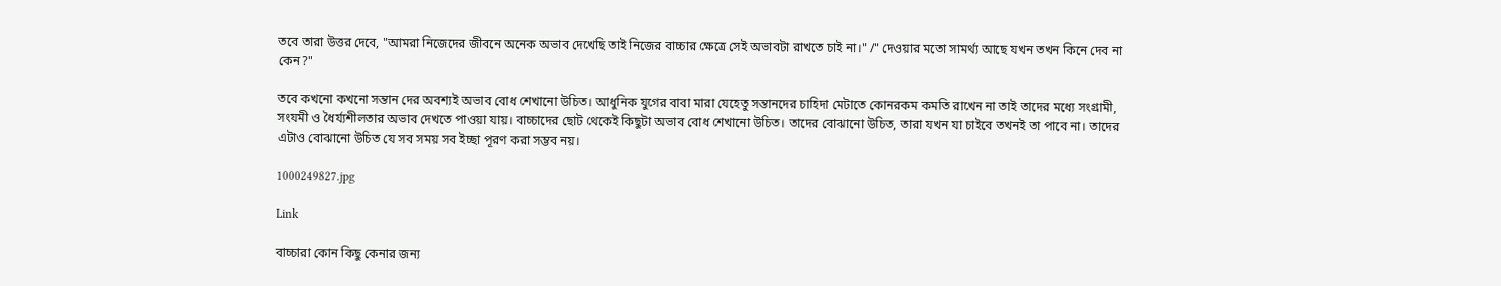তবে তারা উত্তর দেবে, "আমরা নিজেদের জীবনে অনেক অভাব দেখেছি তাই নিজের বাচ্চার ক্ষেত্রে সেই অভাবটা রাখতে চাই না।" /" দেওয়ার মতো সামর্থ্য আছে যখন তখন কিনে দেব না কেন?"

তবে কখনো কখনো সন্তান দের অবশ্যই অভাব বোধ শেখানো উচিত। আধুনিক যুগের বাবা মারা যেহেতু সন্তানদের চাহিদা মেটাতে কোনরকম কমতি রাখেন না তাই তাদের মধ্যে সংগ্রামী, সংযমী ও ধৈর্য্যশীলতার অভাব দেখতে পাওয়া যায়। বাচ্চাদের ছোট থেকেই কিছুটা অভাব বোধ শেখানো উচিত। তাদের বোঝানো উচিত, তারা যখন যা চাইবে তখনই তা পাবে না। তাদের এটাও বোঝানো উচিত যে সব সময় সব ইচ্ছা পূরণ করা সম্ভব নয়।

1000249827.jpg

Link

বাচ্চারা কোন কিছু কেনার জন্য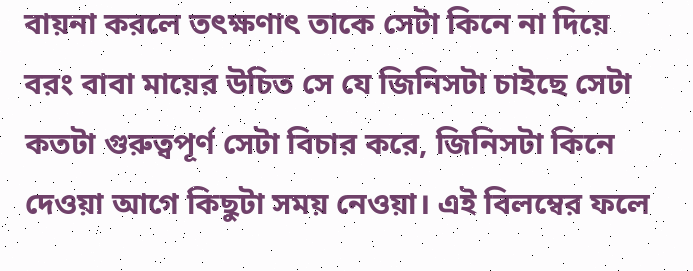বায়না করলে তৎক্ষণাৎ তাকে সেটা কিনে না দিয়ে বরং বাবা মায়ের উচিত সে যে জিনিসটা চাইছে সেটা কতটা গুরুত্বপূর্ণ সেটা বিচার করে, জিনিসটা কিনে দেওয়া আগে কিছুটা সময় নেওয়া। এই বিলম্বের ফলে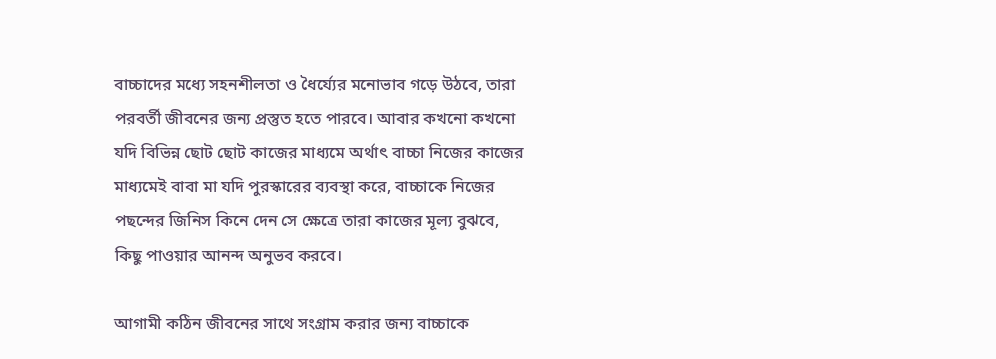বাচ্চাদের মধ্যে সহনশীলতা ও ধৈর্য্যের মনোভাব গড়ে উঠবে, তারা পরবর্তী জীবনের জন্য প্রস্তুত হতে পারবে। আবার কখনো কখনো যদি বিভিন্ন ছোট ছোট কাজের মাধ্যমে অর্থাৎ বাচ্চা নিজের কাজের মাধ্যমেই বাবা মা যদি পুরস্কারের ব্যবস্থা করে, বাচ্চাকে নিজের পছন্দের জিনিস কিনে দেন সে ক্ষেত্রে তারা কাজের মূল্য বুঝবে, কিছু পাওয়ার আনন্দ অনুভব করবে।

আগামী কঠিন জীবনের সাথে সংগ্রাম করার জন্য বাচ্চাকে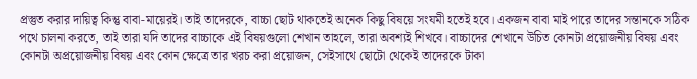প্রস্তুত করার দায়িত্ব কিন্তু বাবা-মায়েরই। তাই তাদেরকে, বাচ্চা ছোট থাকতেই অনেক কিছু বিষয়ে সংযমী হতেই হবে। একজন বাবা মাই পারে তাদের সন্তানকে সঠিক পথে চালনা করতে, তাই তারা যদি তাদের বাচ্চাকে এই বিষয়গুলো শেখান তাহলে, তারা অবশ্যই শিখবে। বাচ্চাদের শেখানে উচিত কোনটা প্রয়োজনীয় বিষয় এবং কোনটা অপ্রয়োজনীয় বিষয় ‌এবং কোন ক্ষেত্রে তার খরচ করা প্রয়োজন, সেইসাথে ছোটো থেকেই তাদেরকে টাকা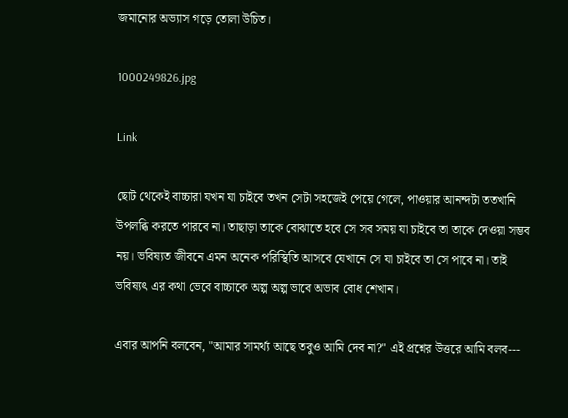জমানোর অভ্যাস গড়ে তোলা উচিত।

1000249826.jpg

Link

ছোট থেকেই বাচ্চারা যখন যা চাইবে তখন সেটা সহজেই পেয়ে গেলে, পাওয়ার আনন্দটা ততখানি উপলব্ধি করতে পারবে না। তাছাড়া তাকে বোঝাতে হবে সে সব সময় যা চাইবে তা তাকে দেওয়া সম্ভব নয়। ভবিষ্যত জীবনে এমন অনেক পরিস্থিতি আসবে যেখানে সে যা চাইবে তা সে পাবে না। তাই ভবিষ্যৎ এর কথা ভেবে বাচ্চাকে অল্প অল্প ভাবে অভাব বোধ শেখান।

এবার আপনি বলবেন, "আমার সামর্থ্য আছে তবুও আমি দেব না?" এই প্রশ্নের উত্তরে আমি বলব---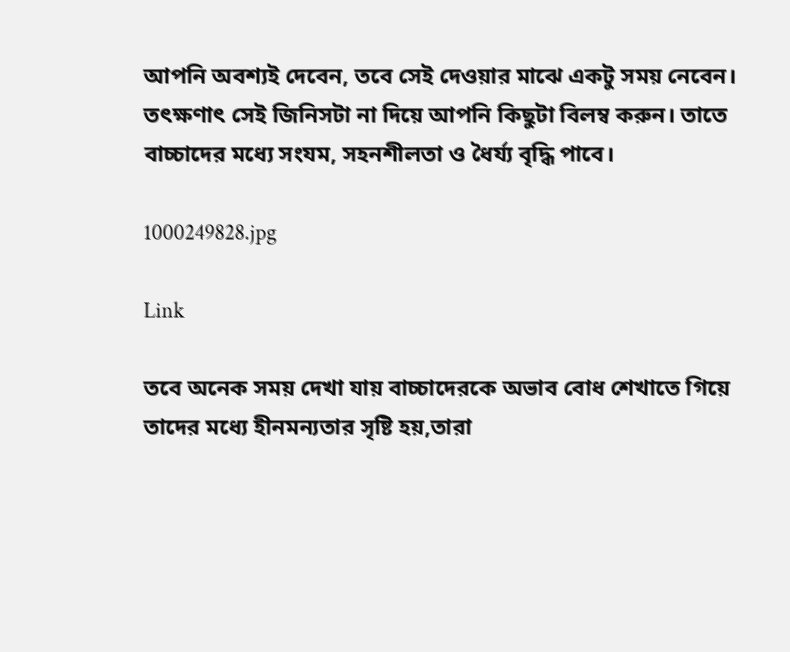আপনি অবশ্যই দেবেন, তবে সেই দেওয়ার মাঝে একটু সময় নেবেন। তৎক্ষণাৎ সেই জিনিসটা না দিয়ে আপনি কিছুটা বিলম্ব করুন। তাতে বাচ্চাদের মধ্যে সংযম, সহনশীলতা ও ধৈর্য্য বৃদ্ধি পাবে।

1000249828.jpg

Link

তবে অনেক সময় দেখা যায় বাচ্চাদেরকে অভাব বোধ শেখাতে গিয়ে তাদের মধ্যে হীনমন্যতার সৃষ্টি হয়,তারা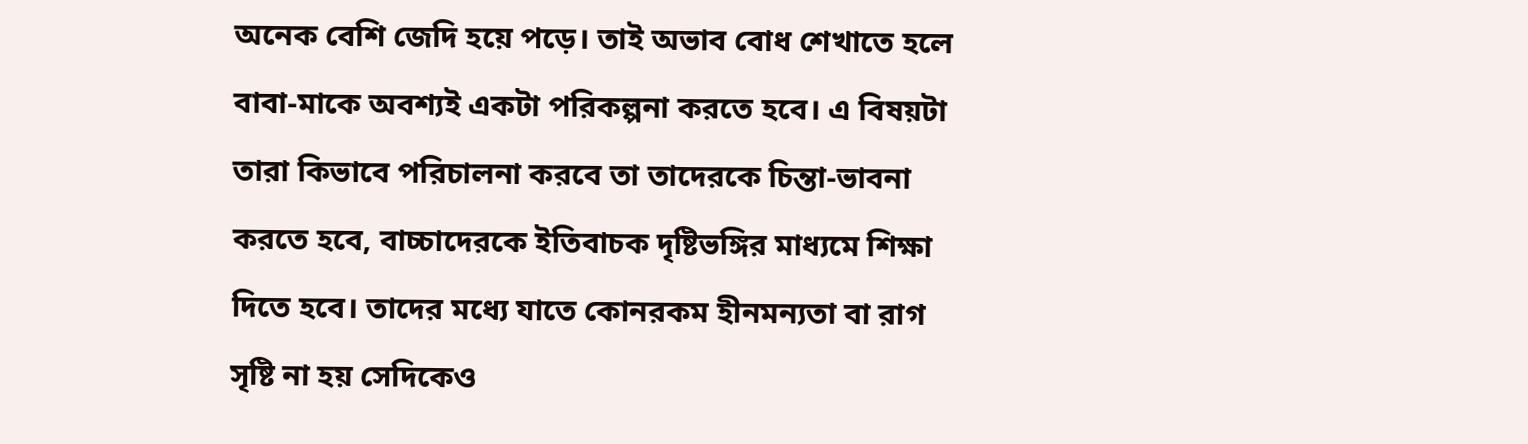অনেক বেশি জেদি হয়ে পড়ে। তাই অভাব বোধ শেখাতে হলে বাবা-মাকে অবশ্যই একটা পরিকল্পনা করতে হবে। এ বিষয়টা তারা কিভাবে পরিচালনা করবে তা তাদেরকে চিন্তা-ভাবনা করতে হবে, বাচ্চাদেরকে ইতিবাচক দৃষ্টিভঙ্গির মাধ্যমে শিক্ষা দিতে হবে। তাদের মধ্যে যাতে কোনরকম হীনমন্যতা বা রাগ সৃষ্টি না হয় সেদিকেও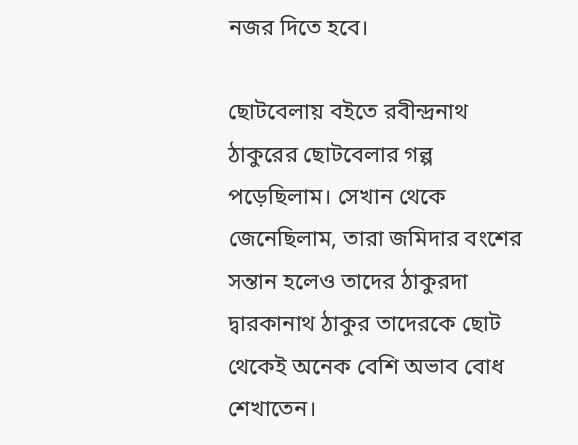নজর দিতে হবে।

ছোটবেলায় বইতে রবীন্দ্রনাথ ঠাকুরের ছোটবেলার গল্প পড়েছিলাম। সেখান থেকে জেনেছিলাম, তারা জমিদার বংশের সন্তান হলেও তাদের ঠাকুরদা দ্বারকানাথ ঠাকুর তাদেরকে ছোট থেকেই অনেক বেশি অভাব বোধ শেখাতেন।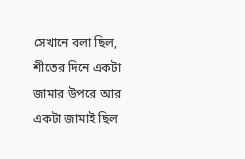সেখানে বলা ছিল, শীতের দিনে একটা জামার উপরে আর একটা জামাই ছিল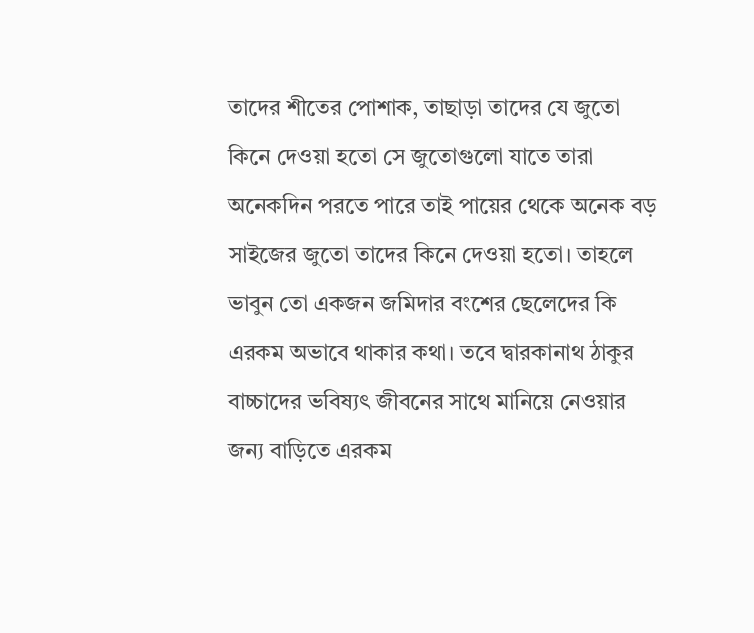তাদের শীতের পোশাক, তাছাড়া তাদের যে জুতো কিনে দেওয়া হতো সে জুতোগুলো যাতে তারা অনেকদিন পরতে পারে তাই পায়ের থেকে অনেক বড় সাইজের জুতো তাদের কিনে দেওয়া হতো। তাহলে ভাবুন তো একজন জমিদার বংশের ছেলেদের কি এরকম অভাবে থাকার কথা। তবে দ্বারকানাথ ঠাকুর বাচ্চাদের ভবিষ্যৎ জীবনের সাথে মানিয়ে নেওয়ার জন্য বাড়িতে এরকম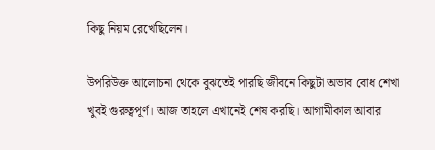কিছু নিয়ম রেখেছিলেন।

উপরিউক্ত আলোচনা থেকে বুঝতেই পারছি জীবনে কিছুটা অভাব বোধ শেখা খুবই গুরুত্বপূর্ণ। আজ তাহলে এখানেই শেষ করছি। আগামীকাল আবার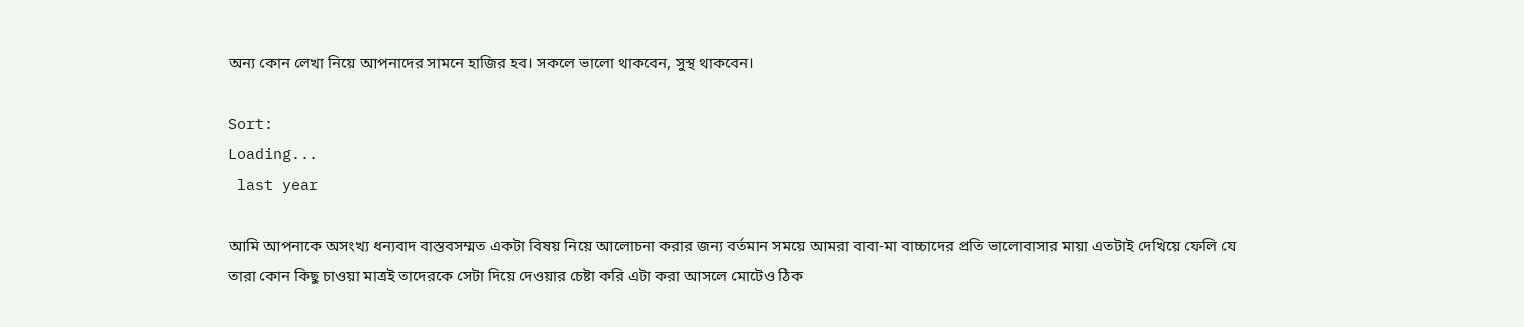অন্য কোন লেখা নিয়ে আপনাদের সামনে হাজির হব। সকলে ভালো থাকবেন, সুস্থ থাকবেন।

Sort:
Loading...
 last year

আমি আপনাকে অসংখ্য ধন্যবাদ বাস্তবসম্মত একটা বিষয় নিয়ে আলোচনা করার জন্য বর্তমান সময়ে আমরা বাবা-মা বাচ্চাদের প্রতি ভালোবাসার মায়া এতটাই দেখিয়ে ফেলি যে তারা কোন কিছু চাওয়া মাত্রই তাদেরকে সেটা দিয়ে দেওয়ার চেষ্টা করি এটা করা আসলে মোটেও ঠিক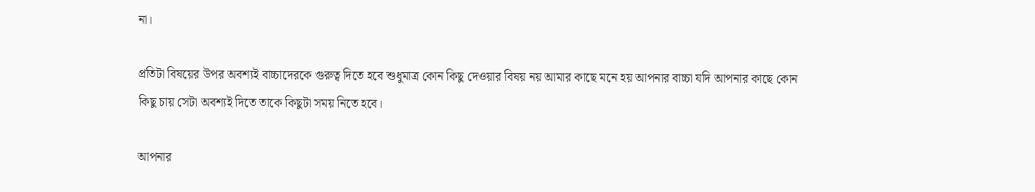না।

প্রতিটা বিষয়ের উপর অবশ্যই বাচ্চাদেরকে গুরুত্ব দিতে হবে শুধুমাত্র কোন কিছু দেওয়ার বিষয় নয় আমার কাছে মনে হয় আপনার বাচ্চা যদি আপনার কাছে কোন কিছু চায় সেটা অবশ্যই দিতে তাকে কিছুটা সময় নিতে হবে।

আপনার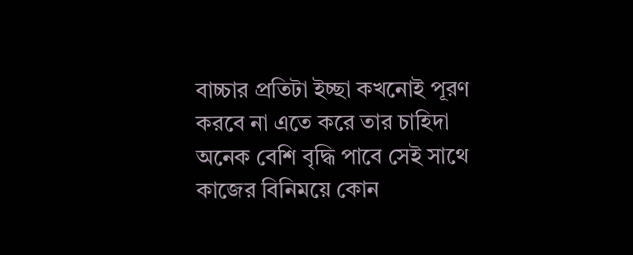বাচ্চার প্রতিটা ইচ্ছা কখনোই পূরণ করবে না এতে করে তার চাহিদা অনেক বেশি বৃদ্ধি পাবে সেই সাথে কাজের বিনিময়ে কোন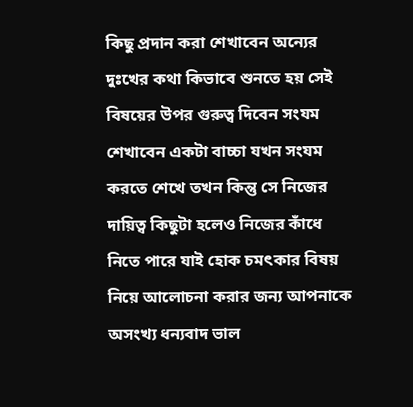কিছু প্রদান করা শেখাবেন অন্যের দুঃখের কথা কিভাবে শুনতে হয় সেই বিষয়ের উপর গুরুত্ব দিবেন সংযম শেখাবেন একটা বাচ্চা যখন সংযম করতে শেখে তখন কিন্তু সে নিজের দায়িত্ব কিছুটা হলেও নিজের কাঁধে নিতে পারে যাই হোক চমৎকার বিষয় নিয়ে আলোচনা করার জন্য আপনাকে অসংখ্য ধন্যবাদ ভাল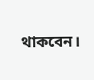থাকবেন।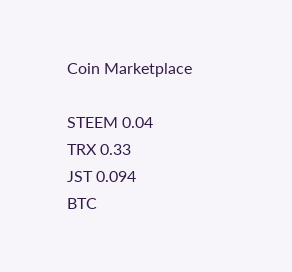Coin Marketplace

STEEM 0.04
TRX 0.33
JST 0.094
BTC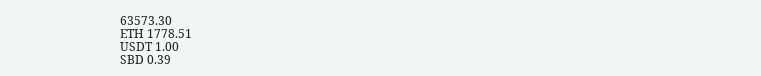63573.30
ETH 1778.51
USDT 1.00
SBD 0.39